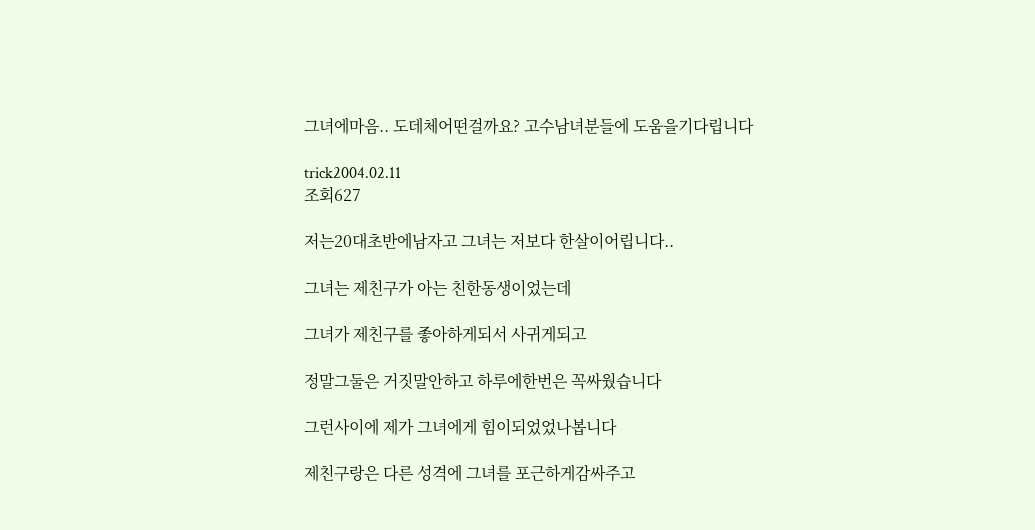그녀에마음.. 도데체어떤걸까요? 고수남녀분들에 도움을기다립니다

trick2004.02.11
조회627

저는20대초반에남자고 그녀는 저보다 한살이어립니다..

그녀는 제친구가 아는 친한동생이었는데

그녀가 제친구를 좋아하게되서 사귀게되고

정말그둘은 거짓말안하고 하루에한번은 꼭싸웠습니다

그런사이에 제가 그녀에게 힘이되었었나봅니다

제친구랑은 다른 성격에 그녀를 포근하게감싸주고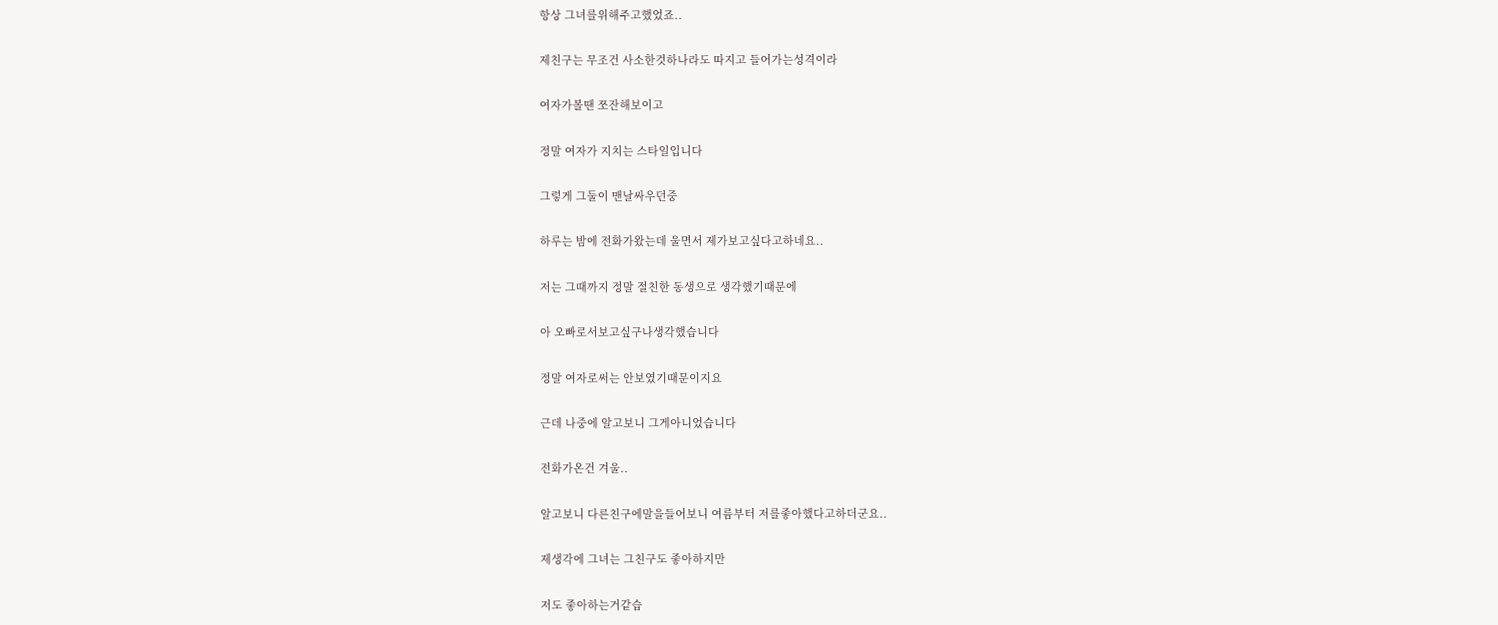항상 그녀를위해주고했었죠..

제친구는 무조건 사소한것하나라도 따지고 들어가는성격이라

여자가볼땐 쪼잔해보이고

정말 여자가 지치는 스타일입니다

그렇게 그둘이 맨날싸우던중

하루는 밤에 전화가왔는데 울면서 제가보고싶다고하네요..

저는 그때까지 정말 절친한 동생으로 생각했기때문에

아 오빠로서보고싶구나생각했습니다

정말 여자로써는 안보였기때문이지요

근데 나중에 알고보니 그게아니었습니다

전화가온건 겨울..

알고보니 다른친구에말을들어보니 여름부터 저를좋아했다고하더군요..

제생각에 그녀는 그친구도 좋아하지만

저도 좋아하는거같습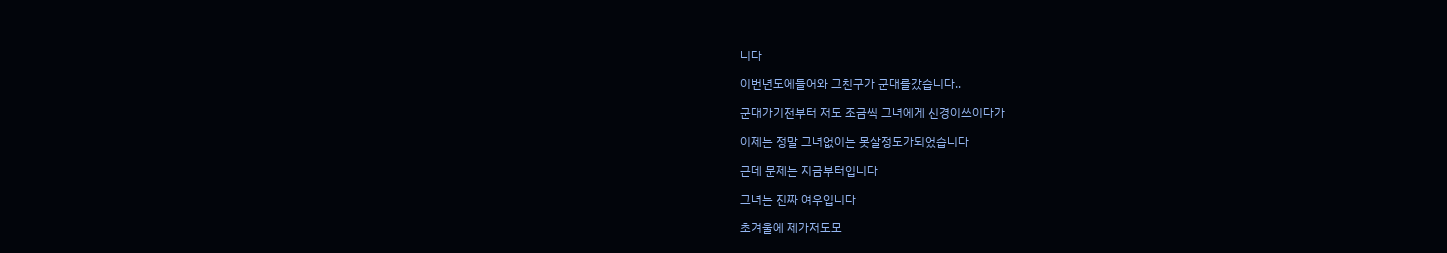니다

이번년도에들어와 그친구가 군대를갔습니다..

군대가기전부터 저도 조금씩 그녀에게 신경이쓰이다가

이제는 정말 그녀없이는 못살정도가되었습니다

근데 문제는 지금부터입니다

그녀는 진짜 여우입니다

초겨울에 제가저도모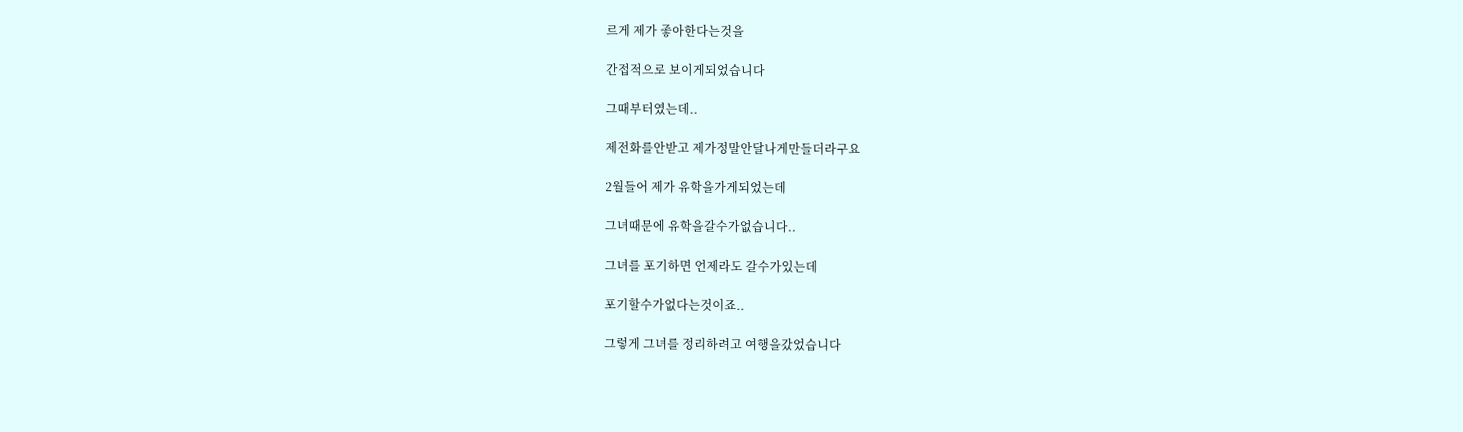르게 제가 좋아한다는것을

간접적으로 보이게되었습니다

그때부터였는데..

제전화를안받고 제가정말안달나게만들더라구요

2월들어 제가 유학을가게되었는데

그녀때문에 유학을갈수가없습니다..

그녀를 포기하면 언제라도 갈수가있는데

포기할수가없다는것이죠..

그렇게 그녀를 정리하려고 여행을갔었습니다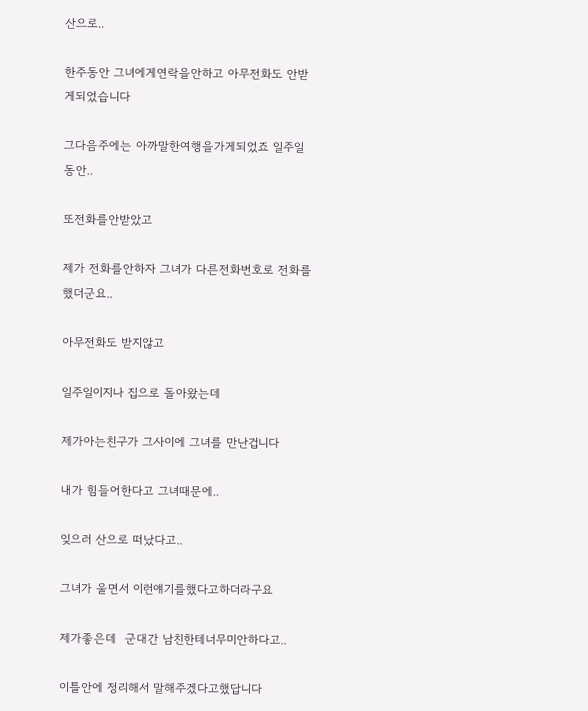산으로..

한주동안 그녀에게연락을안하고 아무전화도 안받게되었습니다

그다음주에는 아까말한여행을가게되었죠 일주일동안..

또전화를안받았고

제가 전화를안하자 그녀가 다른전화번호로 전화를했더군요..

아무전화도 받지않고

일주일이지나 집으로 돌아왔는데

제가아는친구가 그사이에 그녀를 만난겁니다

내가 힘들어한다고 그녀때문에..

잊으러 산으로 떠났다고..

그녀가 울면서 이런얘기를했다고하더라구요

제가좋은데  군대간 남친한테너무미안하다고..

이틀안에 정리해서 말해주겠다고했답니다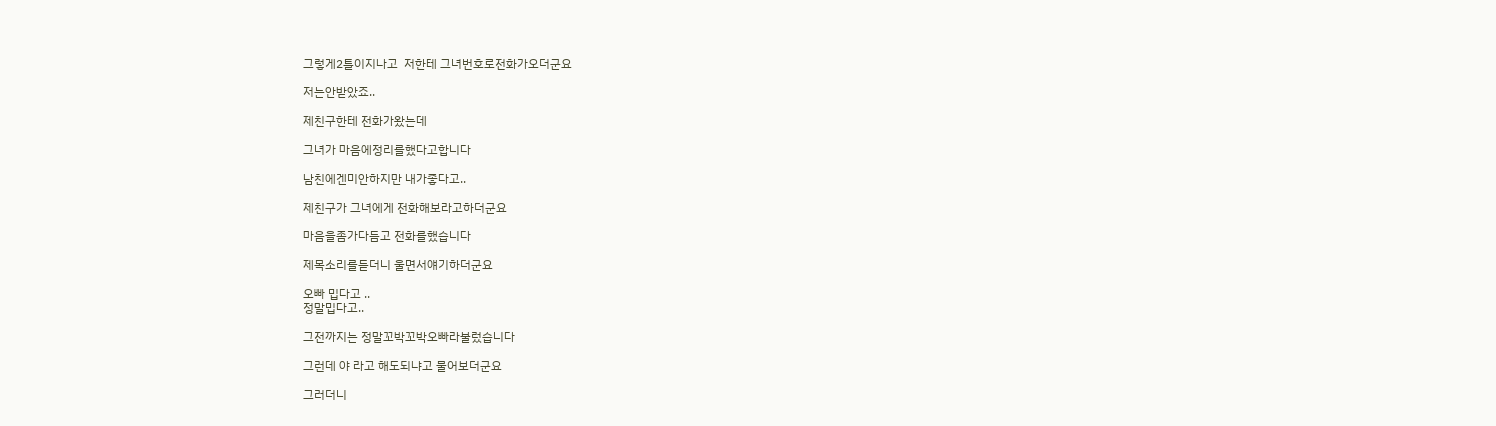그렇게2틀이지나고  저한테 그녀번호로전화가오더군요

저는안받았죠..

제친구한테 전화가왔는데

그녀가 마음에정리를했다고합니다

남친에겐미안하지만 내가좋다고..

제친구가 그녀에게 전화해보라고하더군요

마음을좀가다듬고 전화를했습니다

제목소리를듣더니 울면서얘기하더군요

오빠 밉다고 ..
정말밉다고..

그전까지는 정말꼬박꼬박오빠라불렀습니다

그런데 야 라고 해도되냐고 물어보더군요

그러더니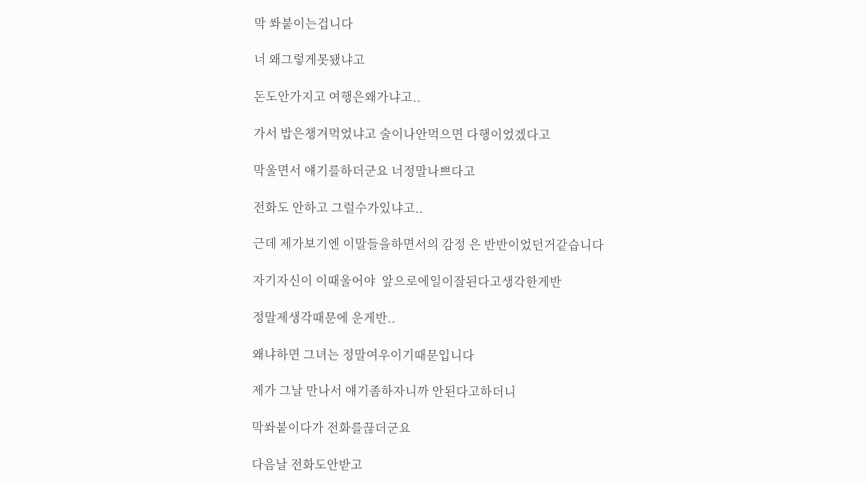막 쏴붙이는겁니다

너 왜그렇게못됐냐고

돈도안가지고 여행은왜가냐고..

가서 밥은챙겨먹었냐고 술이나안먹으면 다행이었겠다고

막울면서 얘기를하더군요 너정말나쁘다고

전화도 안하고 그럴수가있냐고..

근데 제가보기엔 이말들을하면서의 감정 은 반반이었던거같습니다

자기자신이 이때울어야  앞으로에일이잘된다고생각한게반

정말제생각때문에 운게반..

왜냐하면 그녀는 정말여우이기때문입니다

제가 그날 만나서 얘기좀하자니까 안된다고하더니

막쏴붙이다가 전화를끊더군요

다음날 전화도안받고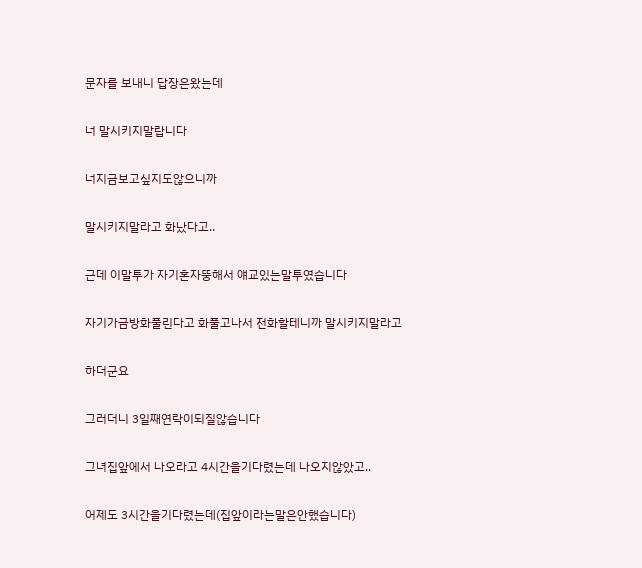문자를 보내니 답장은왔는데

너 말시키지말랍니다

너지금보고싶지도않으니까

말시키지말라고 화났다고..

근데 이말투가 자기혼자뚱해서 얘교있는말투였습니다

자기가금방화풀린다고 화풀고나서 전화할테니까 말시키지말라고

하더군요

그러더니 3일째연락이되질않습니다

그녀집앞에서 나오라고 4시간을기다렸는데 나오지않았고..

어제도 3시간을기다렸는데(집앞이라는말은안했습니다)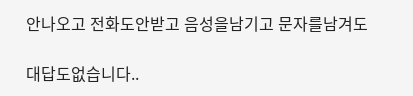안나오고 전화도안받고 음성을남기고 문자를남겨도

대답도없습니다..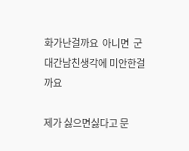화가난걸까요  아니면  군대간남친생각에 미안한걸까요

제가 싫으면싫다고 문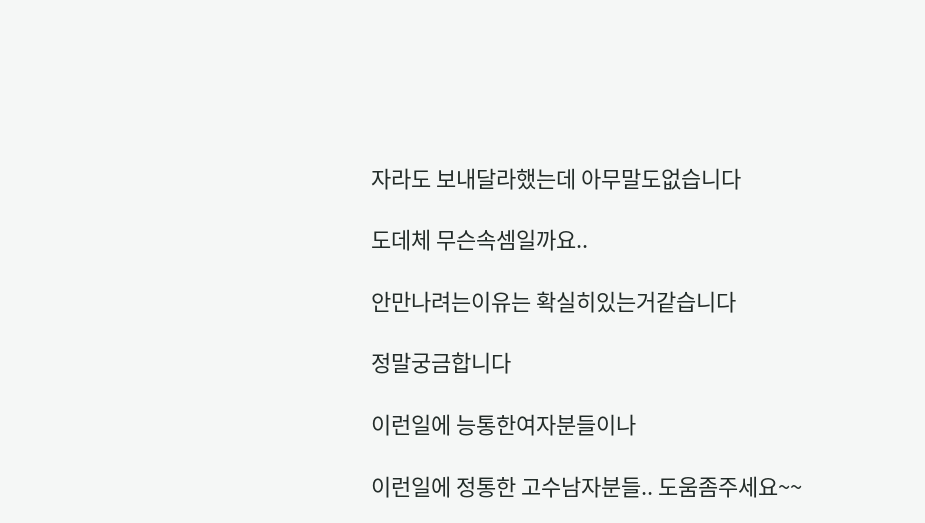자라도 보내달라했는데 아무말도없습니다

도데체 무슨속셈일까요..

안만나려는이유는 확실히있는거같습니다

정말궁금합니다

이런일에 능통한여자분들이나

이런일에 정통한 고수남자분들.. 도움좀주세요~~